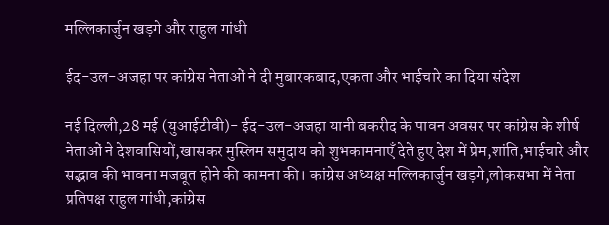मल्लिकार्जुन खड़गे और राहुल गांधी

ईद-उल-अजहा पर कांग्रेस नेताओं ने दी मुबारकबाद,एकता और भाईचारे का दिया संदेश

नई दिल्ली,28 मई (युआईटीवी)- ईद-उल-अजहा यानी बकरीद के पावन अवसर पर कांग्रेस के शीर्ष नेताओं ने देशवासियों,खासकर मुस्लिम समुदाय को शुभकामनाएँ देते हुए देश में प्रेम,शांति,भाईचारे और सद्भाव की भावना मजबूत होने की कामना की। कांग्रेस अध्यक्ष मल्लिकार्जुन खड़गे,लोकसभा में नेता प्रतिपक्ष राहुल गांधी,कांग्रेस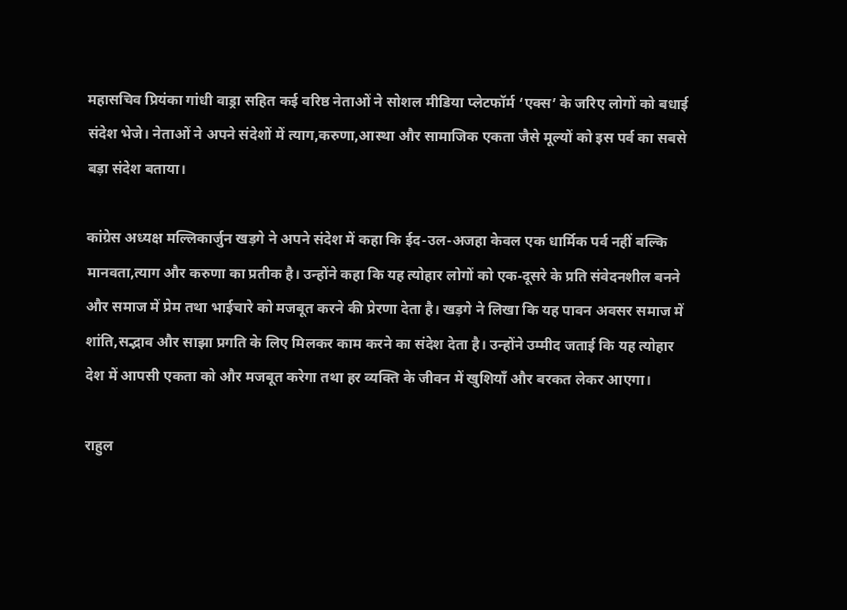महासचिव प्रियंका गांधी वाड्रा सहित कई वरिष्ठ नेताओं ने सोशल मीडिया प्लेटफॉर्म ‘एक्स’ के जरिए लोगों को बधाई संदेश भेजे। नेताओं ने अपने संदेशों में त्याग,करुणा,आस्था और सामाजिक एकता जैसे मूल्यों को इस पर्व का सबसे बड़ा संदेश बताया।

कांग्रेस अध्यक्ष मल्लिकार्जुन खड़गे ने अपने संदेश में कहा कि ईद-उल-अजहा केवल एक धार्मिक पर्व नहीं बल्कि मानवता,त्याग और करुणा का प्रतीक है। उन्होंने कहा कि यह त्योहार लोगों को एक-दूसरे के प्रति संवेदनशील बनने और समाज में प्रेम तथा भाईचारे को मजबूत करने की प्रेरणा देता है। खड़गे ने लिखा कि यह पावन अवसर समाज में शांति,सद्भाव और साझा प्रगति के लिए मिलकर काम करने का संदेश देता है। उन्होंने उम्मीद जताई कि यह त्योहार देश में आपसी एकता को और मजबूत करेगा तथा हर व्यक्ति के जीवन में खुशियाँ और बरकत लेकर आएगा।

राहुल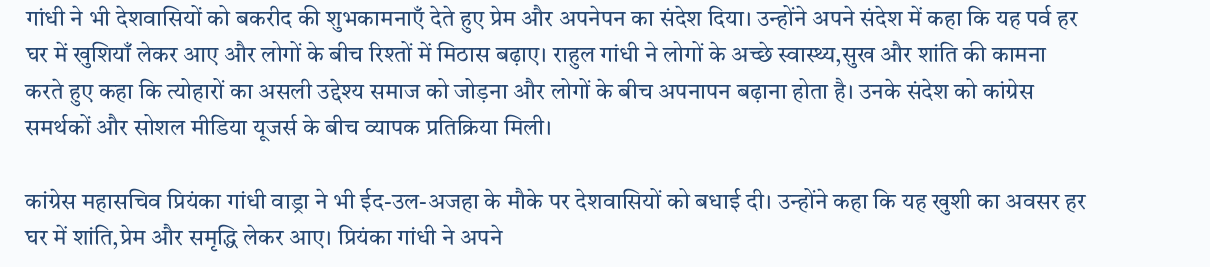गांधी ने भी देशवासियों को बकरीद की शुभकामनाएँ देते हुए प्रेम और अपनेपन का संदेश दिया। उन्होंने अपने संदेश में कहा कि यह पर्व हर घर में खुशियाँ लेकर आए और लोगों के बीच रिश्तों में मिठास बढ़ाए। राहुल गांधी ने लोगों के अच्छे स्वास्थ्य,सुख और शांति की कामना करते हुए कहा कि त्योहारों का असली उद्देश्य समाज को जोड़ना और लोगों के बीच अपनापन बढ़ाना होता है। उनके संदेश को कांग्रेस समर्थकों और सोशल मीडिया यूजर्स के बीच व्यापक प्रतिक्रिया मिली।

कांग्रेस महासचिव प्रियंका गांधी वाड्रा ने भी ईद-उल-अजहा के मौके पर देशवासियों को बधाई दी। उन्होंने कहा कि यह खुशी का अवसर हर घर में शांति,प्रेम और समृद्धि लेकर आए। प्रियंका गांधी ने अपने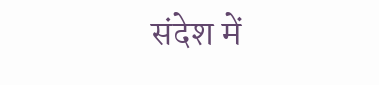संदेश में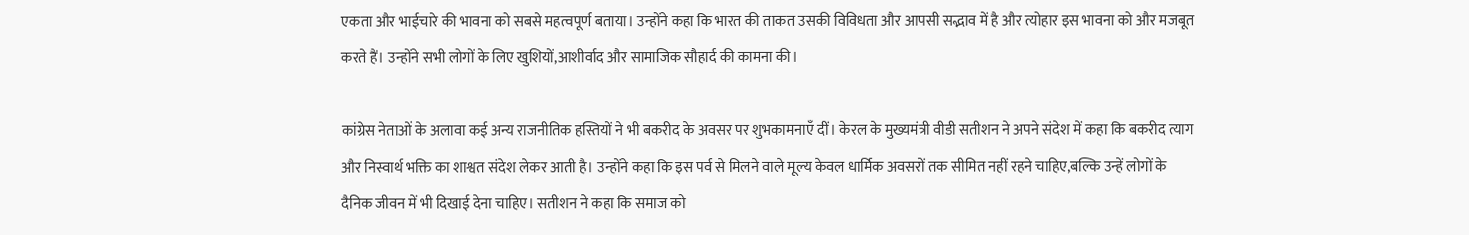एकता और भाईचारे की भावना को सबसे महत्वपूर्ण बताया। उन्होंने कहा कि भारत की ताकत उसकी विविधता और आपसी सद्भाव में है और त्योहार इस भावना को और मजबूत करते हैं। उन्होंने सभी लोगों के लिए खुशियों,आशीर्वाद और सामाजिक सौहार्द की कामना की।

कांग्रेस नेताओं के अलावा कई अन्य राजनीतिक हस्तियों ने भी बकरीद के अवसर पर शुभकामनाएँ दीं। केरल के मुख्यमंत्री वीडी सतीशन ने अपने संदेश में कहा कि बकरीद त्याग और निस्वार्थ भक्ति का शाश्वत संदेश लेकर आती है। उन्होंने कहा कि इस पर्व से मिलने वाले मूल्य केवल धार्मिक अवसरों तक सीमित नहीं रहने चाहिए,बल्कि उन्हें लोगों के दैनिक जीवन में भी दिखाई देना चाहिए। सतीशन ने कहा कि समाज को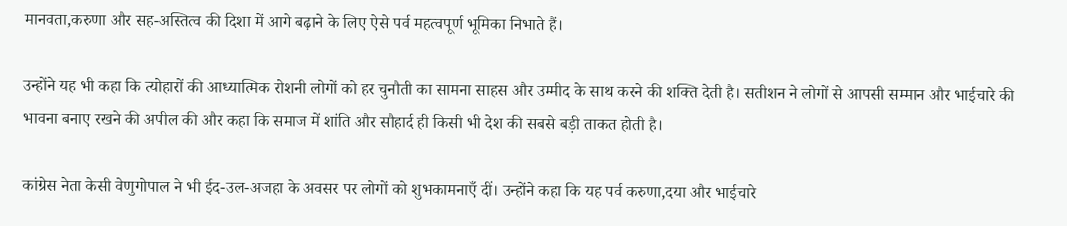मानवता,करुणा और सह-अस्तित्व की दिशा में आगे बढ़ाने के लिए ऐसे पर्व महत्वपूर्ण भूमिका निभाते हैं।

उन्होंने यह भी कहा कि त्योहारों की आध्यात्मिक रोशनी लोगों को हर चुनौती का सामना साहस और उम्मीद के साथ करने की शक्ति देती है। सतीशन ने लोगों से आपसी सम्मान और भाईचारे की भावना बनाए रखने की अपील की और कहा कि समाज में शांति और सौहार्द ही किसी भी देश की सबसे बड़ी ताकत होती है।

कांग्रेस नेता केसी वेणुगोपाल ने भी ईद-उल-अजहा के अवसर पर लोगों को शुभकामनाएँ दीं। उन्होंने कहा कि यह पर्व करुणा,दया और भाईचारे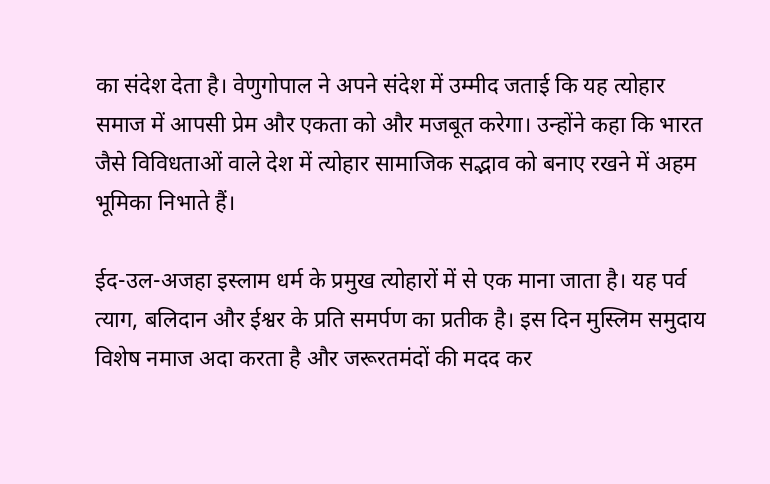का संदेश देता है। वेणुगोपाल ने अपने संदेश में उम्मीद जताई कि यह त्योहार समाज में आपसी प्रेम और एकता को और मजबूत करेगा। उन्होंने कहा कि भारत जैसे विविधताओं वाले देश में त्योहार सामाजिक सद्भाव को बनाए रखने में अहम भूमिका निभाते हैं।

ईद-उल-अजहा इस्लाम धर्म के प्रमुख त्योहारों में से एक माना जाता है। यह पर्व त्याग, बलिदान और ईश्वर के प्रति समर्पण का प्रतीक है। इस दिन मुस्लिम समुदाय विशेष नमाज अदा करता है और जरूरतमंदों की मदद कर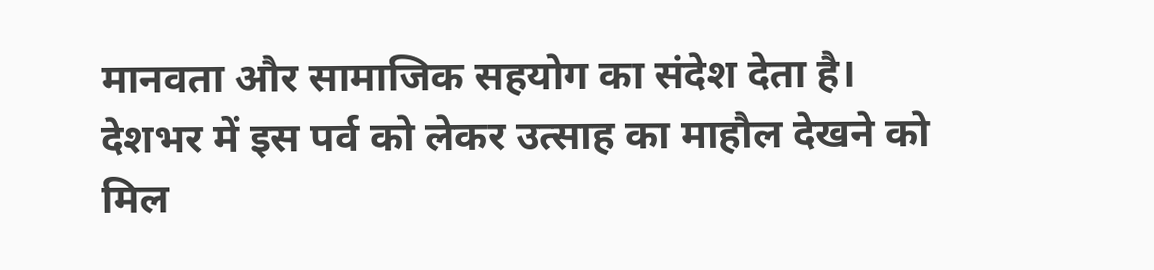मानवता और सामाजिक सहयोग का संदेश देता है। देशभर में इस पर्व को लेकर उत्साह का माहौल देखने को मिल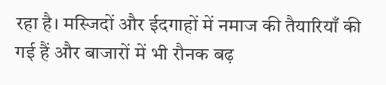रहा है। मस्जिदों और ईदगाहों में नमाज की तैयारियाँ की गई हैं और बाजारों में भी रौनक बढ़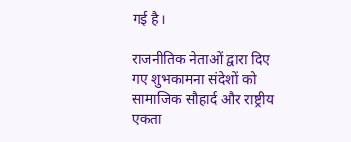गई है।

राजनीतिक नेताओं द्वारा दिए गए शुभकामना संदेशों को सामाजिक सौहार्द और राष्ट्रीय एकता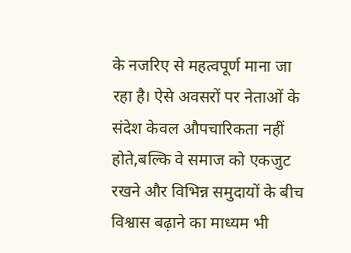के नजरिए से महत्वपूर्ण माना जा रहा है। ऐसे अवसरों पर नेताओं के संदेश केवल औपचारिकता नहीं होते,बल्कि वे समाज को एकजुट रखने और विभिन्न समुदायों के बीच विश्वास बढ़ाने का माध्यम भी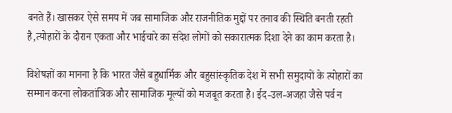बनते हैं। खासकर ऐसे समय में जब सामाजिक और राजनीतिक मुद्दों पर तनाव की स्थिति बनती रहती है,त्योहारों के दौरान एकता और भाईचारे का संदेश लोगों को सकारात्मक दिशा देने का काम करता है।

विशेषज्ञों का मानना है कि भारत जैसे बहुधार्मिक और बहुसांस्कृतिक देश में सभी समुदायों के त्योहारों का सम्मान करना लोकतांत्रिक और सामाजिक मूल्यों को मजबूत करता है। ईद-उल-अजहा जैसे पर्व न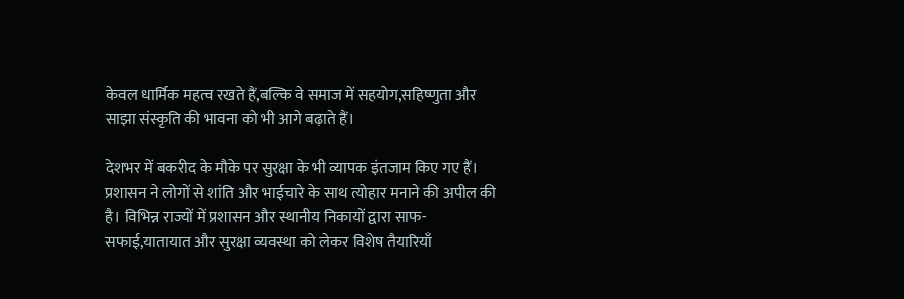केवल धार्मिक महत्व रखते हैं,बल्कि वे समाज में सहयोग,सहिष्णुता और साझा संस्कृति की भावना को भी आगे बढ़ाते हैं।

देशभर में बकरीद के मौके पर सुरक्षा के भी व्यापक इंतजाम किए गए हैं। प्रशासन ने लोगों से शांति और भाईचारे के साथ त्योहार मनाने की अपील की है। विभिन्न राज्यों में प्रशासन और स्थानीय निकायों द्वारा साफ-सफाई,यातायात और सुरक्षा व्यवस्था को लेकर विशेष तैयारियाँ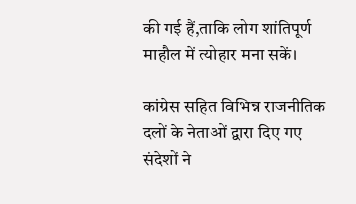की गई हैं,ताकि लोग शांतिपूर्ण माहौल में त्योहार मना सकें।

कांग्रेस सहित विभिन्न राजनीतिक दलों के नेताओं द्वारा दिए गए संदेशों ने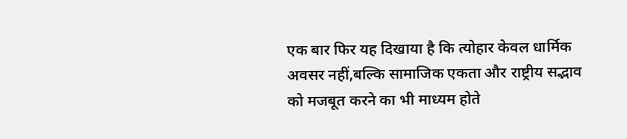एक बार फिर यह दिखाया है कि त्योहार केवल धार्मिक अवसर नहीं,बल्कि सामाजिक एकता और राष्ट्रीय सद्भाव को मजबूत करने का भी माध्यम होते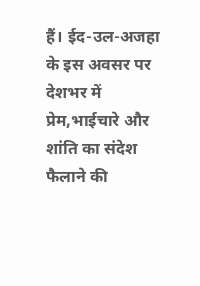हैं। ईद-उल-अजहा के इस अवसर पर देशभर में प्रेम,भाईचारे और शांति का संदेश फैलाने की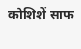कोशिशें साफ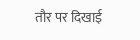तौर पर दिखाई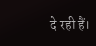दे रही हैं।